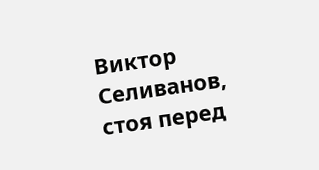Виктор Селиванов, стоя перед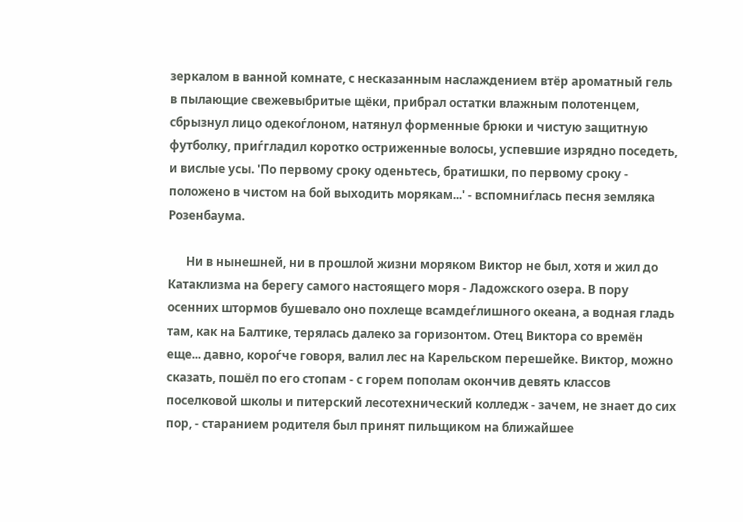зеркалом в ванной комнате, с несказанным наслаждением втёр ароматный гель в пылающие свежевыбритые щёки, прибрал остатки влажным полотенцем, сбрызнул лицо одекоѓлоном, натянул форменные брюки и чистую защитную футболку, приѓгладил коротко остриженные волосы, успевшие изрядно поседеть, и вислые усы. 'По первому сроку оденьтесь, братишки, по первому сроку - положено в чистом на бой выходить морякам...' - вспомниѓлась песня земляка Розенбаума.

      Ни в нынешней, ни в прошлой жизни моряком Виктор не был, хотя и жил до Катаклизма на берегу самого настоящего моря - Ладожского озера. В пору осенних штормов бушевало оно похлеще всамдеѓлишного океана, а водная гладь там, как на Балтике, терялась далеко за горизонтом. Отец Виктора со времён еще... давно, короѓче говоря, валил лес на Карельском перешейке. Виктор, можно сказать, пошёл по его стопам - с горем пополам окончив девять классов поселковой школы и питерский лесотехнический колледж - зачем, не знает до сих пор, - старанием родителя был принят пильщиком на ближайшее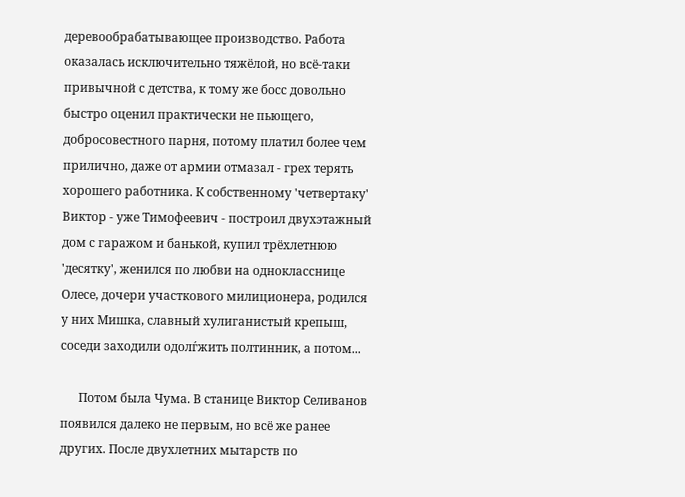деревообрабатывающее производство. Работа оказалась исключительно тяжёлой, но всё-таки привычной с детства, к тому же босс довольно быстро оценил практически не пьющего, добросовестного парня, потому платил более чем прилично, даже от армии отмазал - грех терять хорошего работника. К собственному 'четвертаку' Виктор - уже Тимофеевич - построил двухэтажный дом с гаражом и банькой, купил трёхлетнюю 'десятку', женился по любви на однокласснице Олесе, дочери участкового милиционера, родился у них Мишка, славный хулиганистый крепыш, соседи заходили одолѓжить полтинник, а потом...

      Потом была Чума. В станице Виктор Селиванов появился далеко не первым, но всё же ранее других. После двухлетних мытарств по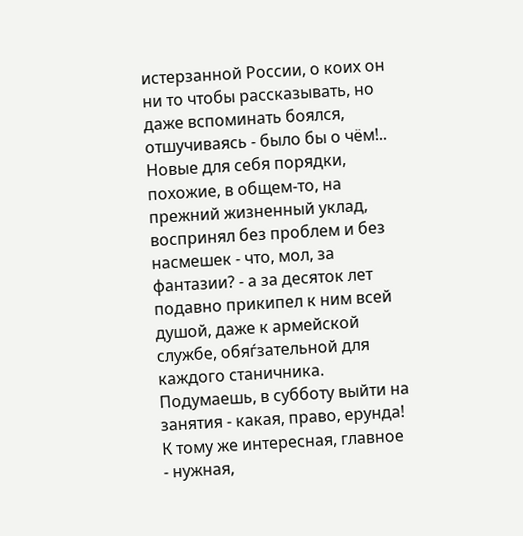истерзанной России, о коих он ни то чтобы рассказывать, но даже вспоминать боялся, отшучиваясь - было бы о чём!.. Новые для себя порядки, похожие, в общем-то, на прежний жизненный уклад, воспринял без проблем и без насмешек - что, мол, за фантазии? - а за десяток лет подавно прикипел к ним всей душой, даже к армейской службе, обяѓзательной для каждого станичника. Подумаешь, в субботу выйти на занятия - какая, право, ерунда! К тому же интересная, главное - нужная,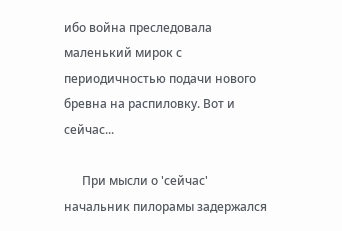ибо война преследовала маленький мирок с периодичностью подачи нового бревна на распиловку. Вот и сейчас...

      При мысли о 'сейчас' начальник пилорамы задержался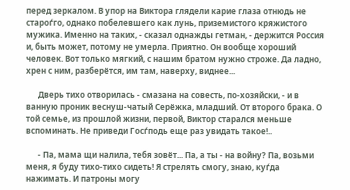перед зеркалом. В упор на Виктора глядели карие глаза отнюдь не староѓго, однако побелевшего как лунь, приземистого кряжистого мужика. Именно на таких, - сказал однажды гетман, - держится Россия и, быть может, потому не умерла. Приятно. Он вообще хороший человек. Вот только мягкий, с нашим братом нужно строже. Да ладно, хрен с ним, разберётся, им там, наверху, виднее...

      Дверь тихо отворилась - смазана на совесть, по-хозяйски, - и в ванную проник веснуш-чатый Серёжка, младший. От второго брака. О той семье, из прошлой жизни, первой, Виктор старался меньше вспоминать. Не приведи Госѓподь еще раз увидать такое!..

      - Па, мама щи налила, тебя зовёт... Па, а ты - на войну? Па, возьми меня, я буду тихо-тихо сидеть! Я стрелять смогу, знаю, куѓда нажимать. И патроны могу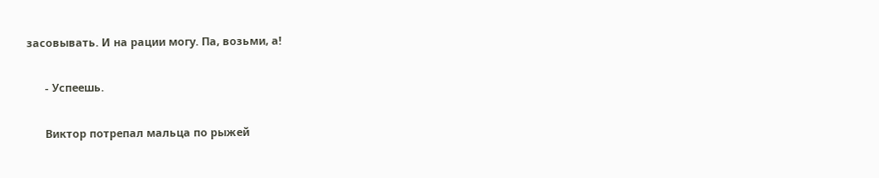засовывать. И на рации могу. Па, возьми, а!

      - Успеешь.

      Виктор потрепал мальца по рыжей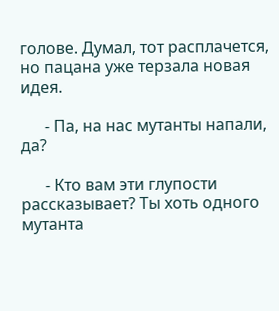голове. Думал, тот расплачется, но пацана уже терзала новая идея.

      - Па, на нас мутанты напали, да?

      - Кто вам эти глупости рассказывает? Ты хоть одного мутанта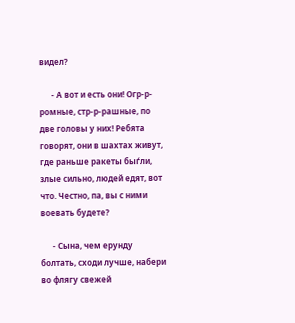видел?

      - А вот и есть они! Огр-р-ромные, стр-р-рашные, по две головы у них! Ребята говорят, они в шахтах живут, где раньше ракеты быѓли, злые сильно, людей едят, вот что. Честно, па, вы с ними воевать будете?

      - Сына, чем ерунду болтать, сходи лучше, набери во флягу свежей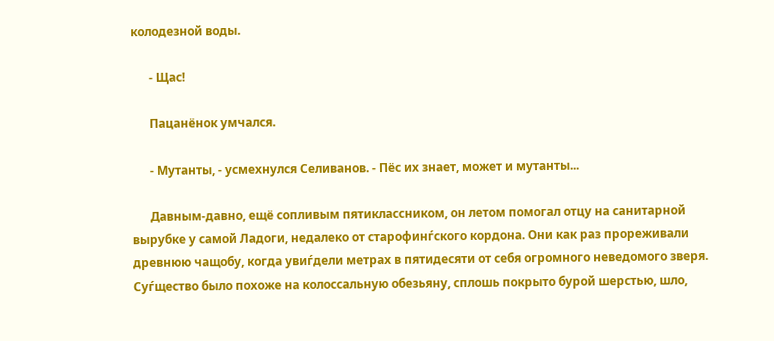колодезной воды.

      - Щас!

      Пацанёнок умчался.

      - Мутанты, - усмехнулся Селиванов. - Пёс их знает, может и мутанты...

      Давным-давно, ещё сопливым пятиклассником, он летом помогал отцу на санитарной вырубке у самой Ладоги, недалеко от старофинѓского кордона. Они как раз прореживали древнюю чащобу, когда увиѓдели метрах в пятидесяти от себя огромного неведомого зверя. Суѓщество было похоже на колоссальную обезьяну, сплошь покрыто бурой шерстью, шло,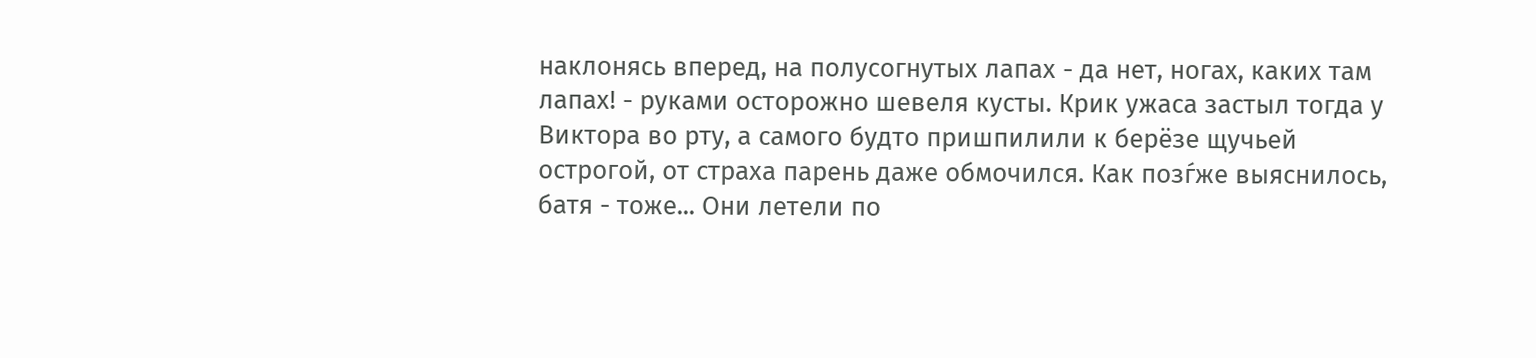наклонясь вперед, на полусогнутых лапах - да нет, ногах, каких там лапах! - руками осторожно шевеля кусты. Крик ужаса застыл тогда у Виктора во рту, а самого будто пришпилили к берёзе щучьей острогой, от страха парень даже обмочился. Как позѓже выяснилось, батя - тоже... Они летели по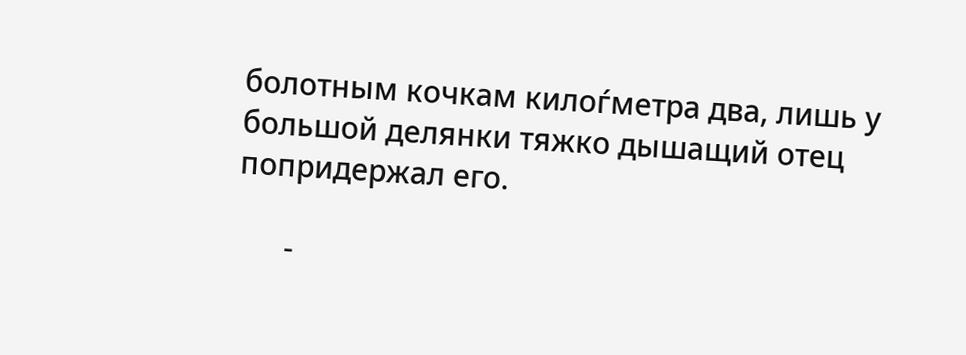болотным кочкам килоѓметра два, лишь у большой делянки тяжко дышащий отец попридержал его.

      -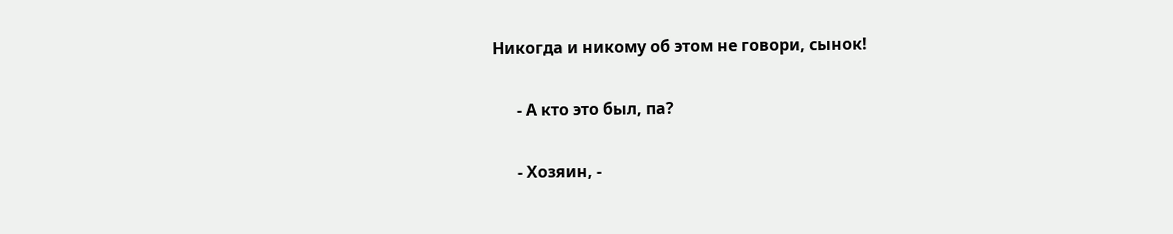Никогда и никому об этом не говори, сынок!

      - А кто это был, па?

      - Хозяин, -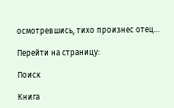осмотревшись, тихо произнес отец...

Перейти на страницу:

Поиск

Книга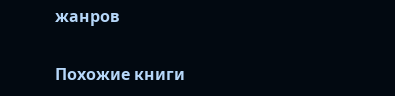жанров

Похожие книги